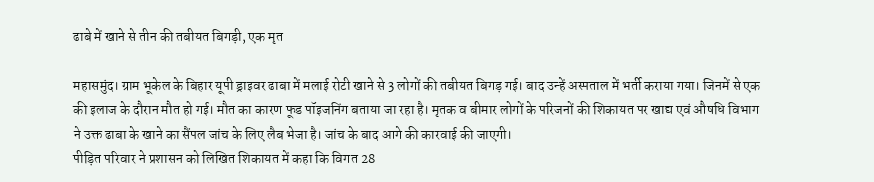ढाबे में खाने से तीन की तबीयत बिगड़ी, एक मृत

महासमुंद। ग्राम भूकेल के बिहार यूपी ड्राइवर ढाबा में मलाई रोटी खाने से 3 लोगों की तबीयत बिगड़ गई। बाद उन्हें अस्पताल में भर्ती कराया गया। जिनमें से एक की इलाज के दौरान मौत हो गई। मौत का कारण फूड पॉइजनिंग बताया जा रहा है। मृतक व बीमार लोगों के परिजनों की शिकायत पर खाद्य एवं औषधि विभाग ने उक्त ढाबा के खाने का सैंपल जांच के लिए लैब भेजा है। जांच के बाद आगे की कारवाई की जाएगी।
पीड़ित परिवार ने प्रशासन को लिखित शिकायत में कहा कि विगत 28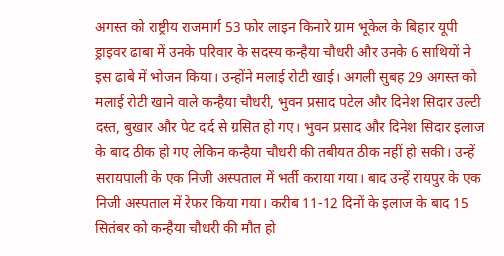अगस्त को राष्ट्रीय राजमार्ग 53 फोर लाइन किनारे ग्राम भूकेल के बिहार यूपी ड्राइवर ढाबा में उनके परिवार के सदस्य कन्हैया चौधरी और उनके 6 साथियों ने इस ढाबे में भोजन किया। उन्होंने मलाई रोटी खाई। अगली सुबह 29 अगस्त को मलाई रोटी खाने वाले कन्हैया चौधरी, भुवन प्रसाद पटेल और दिनेश सिदार उल्टी दस्त, बुखार और पेट दर्द से ग्रसित हो गए। भुवन प्रसाद और दिनेश सिदार इलाज के बाद ठीक हो गए लेकिन कन्हैया चौधरी की तबीयत ठीक नहीं हो सकी। उन्हें सरायपाली के एक निजी अस्पताल में भर्ती कराया गया। बाद उन्हें रायपुर के एक निजी अस्पताल में रेफर किया गया। करीब 11-12 दिनों के इलाज के बाद 15 सितंबर को कन्हैया चौधरी की मौत हो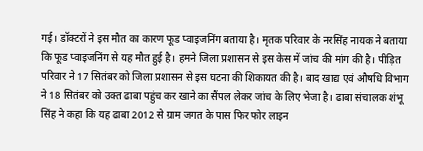गई। डॉक्टरों ने इस मौत का कारण फूड प्वाइजनिंग बताया है। मृतक परिवार के नरसिंह नायक ने बताया कि फूड प्वाइजनिंग से यह मौत हुई है। हमने जिला प्रशासन से इस केस में जांच की मांग की है। पीड़ित परिवार ने 17 सितंबर को जिला प्रशासन से इस घटना की शिकायत की है। बाद खाद्य एवं औषधि विभाग ने 18 सितंबर को उक्त ढाबा पहुंच कर खाने का सैंपल लेकर जांच के लिए भेजा है। ढाबा संचालक शंभू सिंह ने कहा कि यह ढाबा 2012 से ग्राम जगत के पास फिर फोर लाइन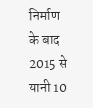निर्माण के बाद 2015 से यानी 10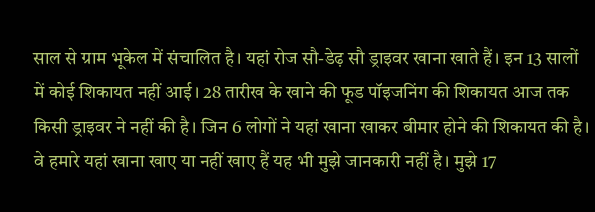साल से ग्राम भूकेल में संचालित है। यहां रोज सौ-डेढ़ सौ ड्राइवर खाना खाते हैं। इन 13 सालों में कोई शिकायत नहीं आई। 28 तारीख के खाने की फूड पॉइजनिंग की शिकायत आज तक किसी ड्राइवर ने नहीं की है। जिन 6 लोगों ने यहां खाना खाकर बीमार होने की शिकायत की है। वे हमारे यहां खाना खाए या नहीं खाए हैं यह भी मुझे जानकारी नहीं है। मुझे 17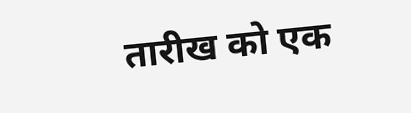तारीख को एक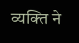व्यक्ति ने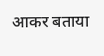आकर बताया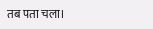तब पता चला।